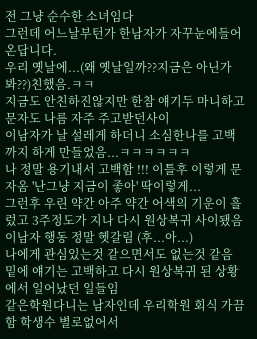전 그냥 순수한 소녀임다
그런데 어느날부턴가 한남자가 자꾸눈에들어온답니다.
우리 옛날에...(왜 옛날일까??지금은 아닌가봐??)친했음.ㅋㅋ
지금도 안친하진않지만 한참 얘기두 마니하고 문자도 나름 자주 주고받던사이
이남자가 날 설레게 하더니 소심한나를 고백까지 하게 만들었음...ㅋㅋㅋㅋㅋㅋ
나 정말 용기내서 고백함 !!! 이틀후 이렇게 문자옴 '난그냥 지금이 좋아' 딱이렇게...
그런후 우린 약간 아주 약간 어색의 기운이 흘렀고 3주정도가 지나 다시 원상복귀 사이됐음
이남자 행동 정말 헷갈림 (후...아...)
나에게 관심있는것 같으면서도 없는것 같음
밑에 얘기는 고백하고 다시 원상복귀 된 상황에서 일어났던 일들임
같은학원다니는 남자인데 우리학원 회식 가끔함 학생수 별로없어서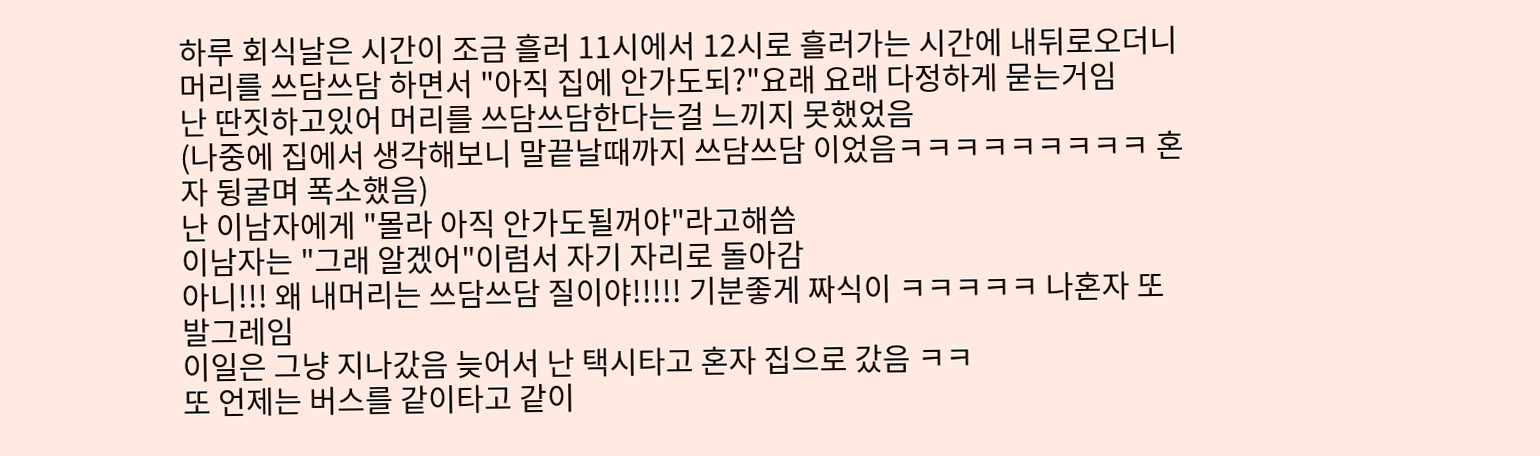하루 회식날은 시간이 조금 흘러 11시에서 12시로 흘러가는 시간에 내뒤로오더니
머리를 쓰담쓰담 하면서 "아직 집에 안가도되?"요래 요래 다정하게 묻는거임
난 딴짓하고있어 머리를 쓰담쓰담한다는걸 느끼지 못했었음
(나중에 집에서 생각해보니 말끝날때까지 쓰담쓰담 이었음ㅋㅋㅋㅋㅋㅋㅋㅋㅋ 혼자 뒹굴며 폭소했음)
난 이남자에게 "몰라 아직 안가도될꺼야"라고해씀
이남자는 "그래 알겠어"이럼서 자기 자리로 돌아감
아니!!! 왜 내머리는 쓰담쓰담 질이야!!!!! 기분좋게 짜식이 ㅋㅋㅋㅋㅋ 나혼자 또 발그레임
이일은 그냥 지나갔음 늦어서 난 택시타고 혼자 집으로 갔음 ㅋㅋ
또 언제는 버스를 같이타고 같이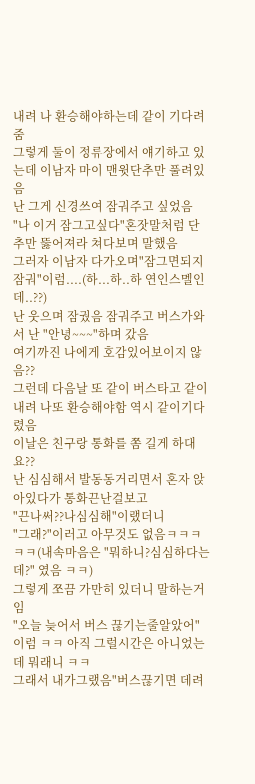내려 나 환승해야하는데 같이 기다려줌
그렇게 둘이 정류장에서 얘기하고 있는데 이남자 마이 맨윗단추만 풀려있음
난 그게 신경쓰여 잠궈주고 싶었음
"나 이거 잠그고싶다"혼잣말처럼 단추만 뚫어져라 쳐다보며 말했음
그러자 이남자 다가오며"잠그면되지 잠궈"이럼....(하...하..하 연인스멜인데..??)
난 웃으며 잠궜음 잠궈주고 버스가와서 난 "안녕~~~"하며 갔음
여기까진 나에게 호감있어보이지 않음??
그런데 다음날 또 같이 버스타고 같이내려 나또 환승해야함 역시 같이기다렸음
이날은 친구랑 통화를 쫌 길게 하대요??
난 심심해서 발동동거리면서 혼자 앉아있다가 통화끈난걸보고
"끈나써??나심심해"이랬더니
"그래?"이러고 아무것도 없음ㅋㅋㅋㅋㅋ(내속마음은 "뭐하니?심심하다는데?" 였음 ㅋㅋ)
그렇게 쪼끔 가만히 있더니 말하는거임
"오늘 늦어서 버스 끊기는줄알았어" 이럼 ㅋㅋ 아직 그럴시간은 아니었는데 뭐래니 ㅋㅋ
그래서 내가그랬음"버스끊기면 데려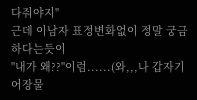다줘야지"
근데 이남자 표정변화없이 정말 궁금하다는듯이
"내가 왜??"이럼......(와,,,나 갑자기 어장물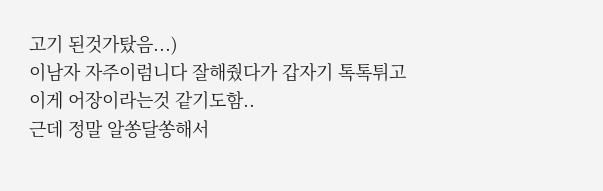고기 된것가탔음...)
이남자 자주이럼니다 잘해줬다가 갑자기 톡톡튀고 이게 어장이라는것 같기도함..
근데 정말 알쏭달쏭해서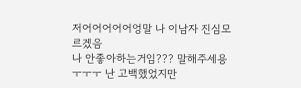저어어어어어엉말 나 이남자 진심모르겠음
나 안좋아하는거임??? 말해주세용 ㅜㅜㅜ 난 고백했었지만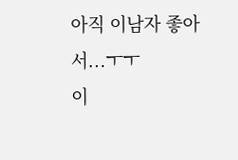아직 이남자 좋아서...ㅜㅜ
이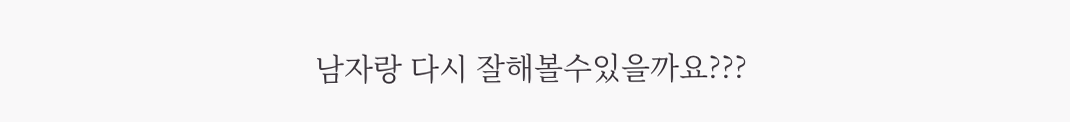남자랑 다시 잘해볼수있을까요???